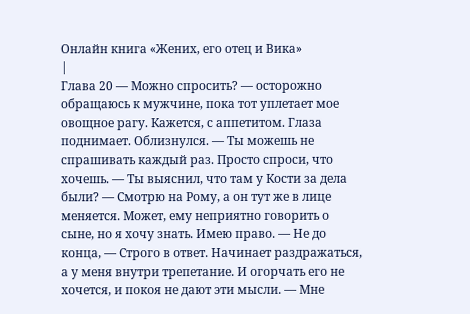Онлайн книга «Жених, его отец и Вика»
|
Глава 20 — Можно спросить? — осторожно обращаюсь к мужчине, пока тот уплетает мое овощное рагу. Кажется, с аппетитом. Глаза поднимает. Облизнулся. — Ты можешь не спрашивать каждый раз. Просто спроси, что хочешь. — Ты выяснил, что там у Кости за дела были? — Смотрю на Рому, а он тут же в лице меняется. Может, ему неприятно говорить о сыне, но я хочу знать. Имею право. — Не до конца, — Строго в ответ. Начинает раздражаться, а у меня внутри трепетание. И огорчать его не хочется, и покоя не дают эти мысли. — Мне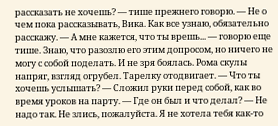рассказать не хочешь? — тише прежнего говорю. — Не о чем пока рассказывать, Вика. Как все узнаю, обязательно расскажу. — А мне кажется, что ты врешь... — говорю еще тише. Знаю, что разозлю его этим допросом, но ничего не могу с собой поделать. И не зря боялась. Рома скулы напряг, взгляд огрубел. Тарелку отодвигает. — Что ты хочешь услышать? — Сложил руки перед собой, как во время уроков на парту. — Где он был и что делал? — Не надо так. Не злись, пожалуйста. Я не хотела тебя как-то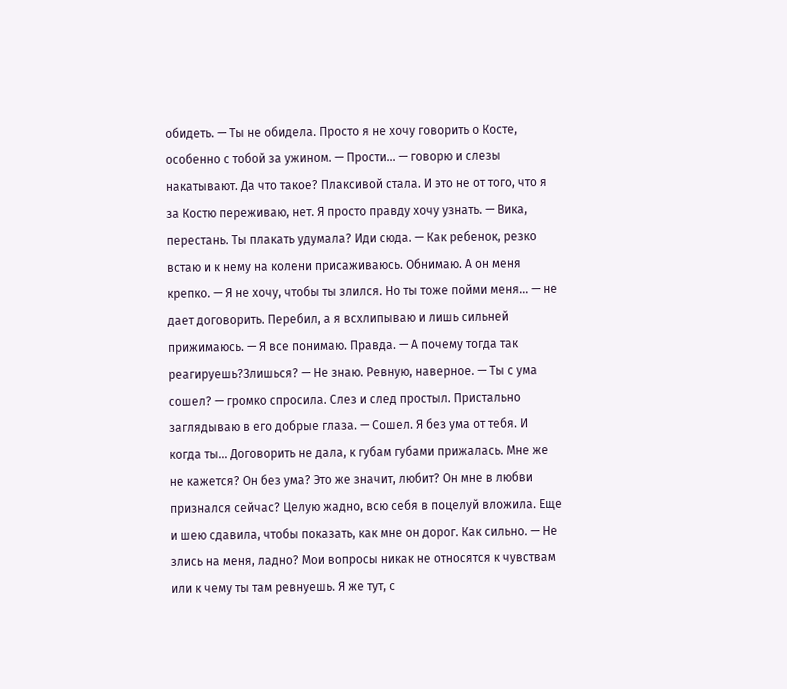обидеть. — Ты не обидела. Просто я не хочу говорить о Косте, особенно с тобой за ужином. — Прости... — говорю и слезы накатывают. Да что такое? Плаксивой стала. И это не от того, что я за Костю переживаю, нет. Я просто правду хочу узнать. — Вика, перестань. Ты плакать удумала? Иди сюда. — Как ребенок, резко встаю и к нему на колени присаживаюсь. Обнимаю. А он меня крепко. — Я не хочу, чтобы ты злился. Но ты тоже пойми меня... — не дает договорить. Перебил, а я всхлипываю и лишь сильней прижимаюсь. — Я все понимаю. Правда. — А почему тогда так реагируешь?Злишься? — Не знаю. Ревную, наверное. — Ты с ума сошел? — громко спросила. Слез и след простыл. Пристально заглядываю в его добрые глаза. — Сошел. Я без ума от тебя. И когда ты... Договорить не дала, к губам губами прижалась. Мне же не кажется? Он без ума? Это же значит, любит? Он мне в любви признался сейчас? Целую жадно, всю себя в поцелуй вложила. Еще и шею сдавила, чтобы показать, как мне он дорог. Как сильно. — Не злись на меня, ладно? Мои вопросы никак не относятся к чувствам или к чему ты там ревнуешь. Я же тут, с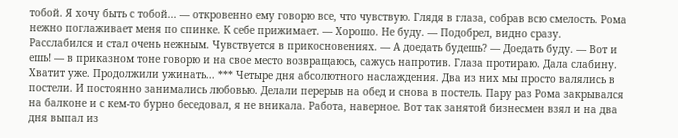тобой. Я хочу быть с тобой... — откровенно ему говорю все, что чувствую. Глядя в глаза, собрав всю смелость. Рома нежно поглаживает меня по спинке. К себе прижимает. — Хорошо. Не буду. — Подобрел, видно сразу. Расслабился и стал очень нежным. Чувствуется в прикосновениях. — А доедать будешь? — Доедать буду. — Вот и ешь! — в приказном тоне говорю и на свое место возвращаюсь, сажусь напротив. Глаза протираю. Дала слабину. Хватит уже. Продолжили ужинать... *** Четыре дня абсолютного наслаждения. Два из них мы просто валялись в постели. И постоянно занимались любовью. Делали перерыв на обед и снова в постель. Пару раз Рома закрывался на балконе и с кем-то бурно беседовал, я не вникала. Работа, наверное. Вот так занятой бизнесмен взял и на два дня выпал из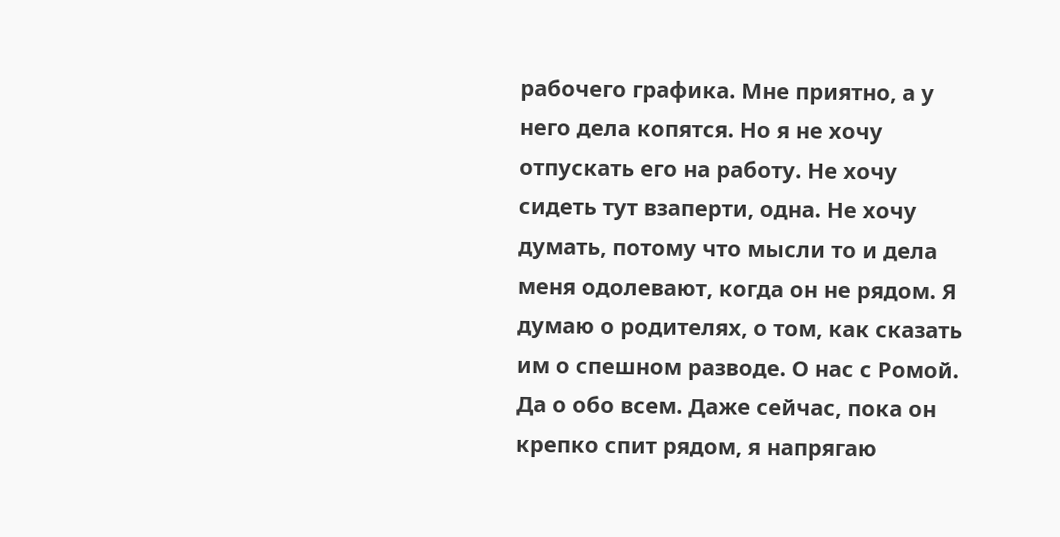рабочего графика. Мне приятно, а у него дела копятся. Но я не хочу отпускать его на работу. Не хочу сидеть тут взаперти, одна. Не хочу думать, потому что мысли то и дела меня одолевают, когда он не рядом. Я думаю о родителях, о том, как сказать им о спешном разводе. О нас с Ромой. Да о обо всем. Даже сейчас, пока он крепко спит рядом, я напрягаю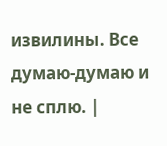извилины. Все думаю-думаю и не сплю. |